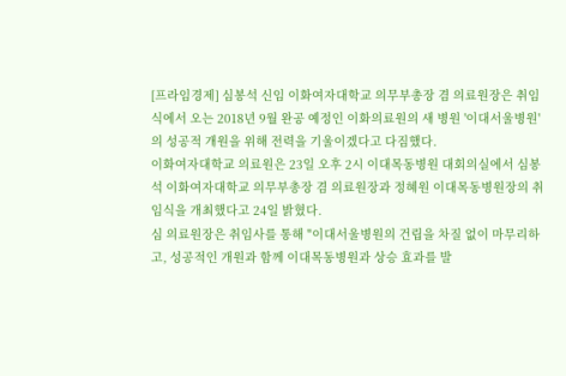[프라임경제] 심봉석 신임 이화여자대학교 의무부총장 겸 의료원장은 취임식에서 오는 2018년 9월 완공 예정인 이화의료원의 새 병원 '이대서울병원'의 성공적 개원을 위해 전력을 기울이겠다고 다짐했다.
이화여자대학교 의료원은 23일 오후 2시 이대목동병원 대회의실에서 심봉석 이화여자대학교 의무부총장 겸 의료원장과 정혜원 이대목동병원장의 취임식을 개최했다고 24일 밝혔다.
심 의료원장은 취임사를 통해 "이대서울병원의 건립을 차질 없이 마무리하고, 성공적인 개원과 함께 이대목동병원과 상승 효과를 발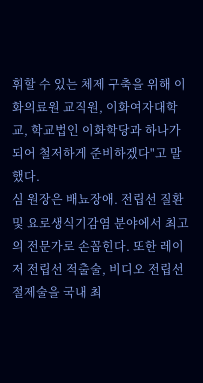휘할 수 있는 체제 구축을 위해 이화의료원 교직원, 이화여자대학교, 학교법인 이화학당과 하나가 되어 철저하게 준비하겠다"고 말했다.
심 원장은 배뇨장애. 전립선 질환 및 요로생식기감염 분야에서 최고의 전문가로 손꼽힌다. 또한 레이저 전립선 적출술, 비디오 전립선 절제술을 국내 최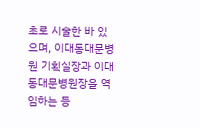초로 시술한 바 있으며, 이대동대문병원 기획실장과 이대동대문병원장을 역임하는 등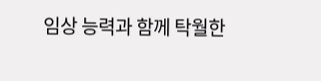임상 능력과 함께 탁월한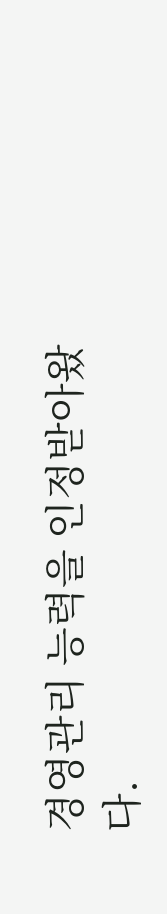경영관리 능력을 인정받아왔다.